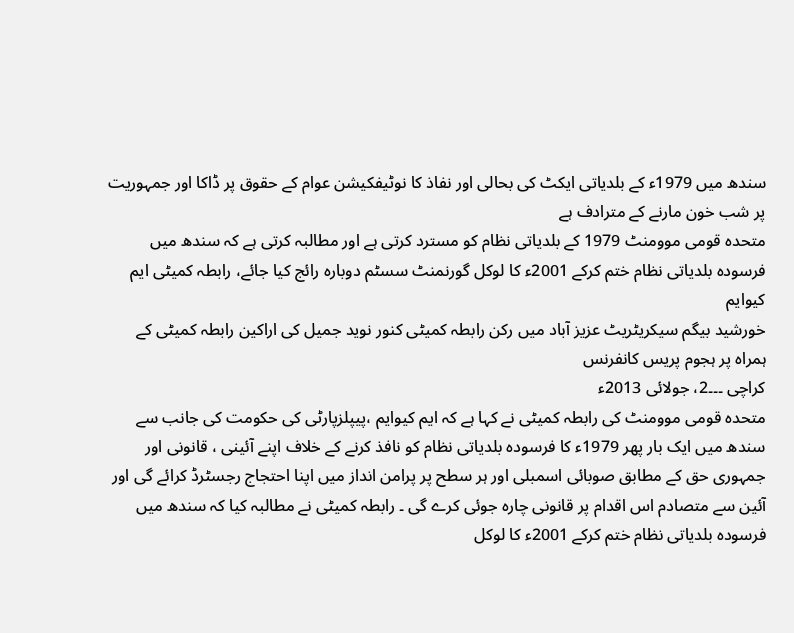سندھ میں 1979ء کے بلدیاتی ایکٹ کی بحالی اور نفاذ کا نوٹیفکیشن عوام کے حقوق پر ڈاکا اور جمہوریت پر شب خون مارنے کے مترادف ہے
متحدہ قومی موومنٹ 1979 کے بلدیاتی نظام کو مسترد کرتی ہے اور مطالبہ کرتی ہے کہ سندھ میں فرسودہ بلدیاتی نظام ختم کرکے 2001ء کا لوکل گورنمنٹ سسٹم دوبارہ رائج کیا جائے، رابطہ کمیٹی ایم کیوایم
خورشید بیگم سیکریٹریٹ عزیز آباد میں رکن رابطہ کمیٹی کنور نوید جمیل کی اراکین رابطہ کمیٹی کے ہمراہ پر ہجوم پریس کانفرنس
کراچی ۔۔۔2، جولائی 2013ء
متحدہ قومی موومنٹ کی رابطہ کمیٹی نے کہا ہے کہ ایم کیوایم ،پیپلزپارٹی کی حکومت کی جانب سے سندھ میں ایک بار پھر 1979ء کا فرسودہ بلدیاتی نظام کو نافذ کرنے کے خلاف اپنے آئینی ، قانونی اور جمہوری حق کے مطابق صوبائی اسمبلی اور ہر سطح پر پرامن انداز میں اپنا احتجاج رجسٹرڈ کرائے گی اور آئین سے متصادم اس اقدام پر قانونی چارہ جوئی کرے گی ۔ رابطہ کمیٹی نے مطالبہ کیا کہ سندھ میں فرسودہ بلدیاتی نظام ختم کرکے 2001ء کا لوکل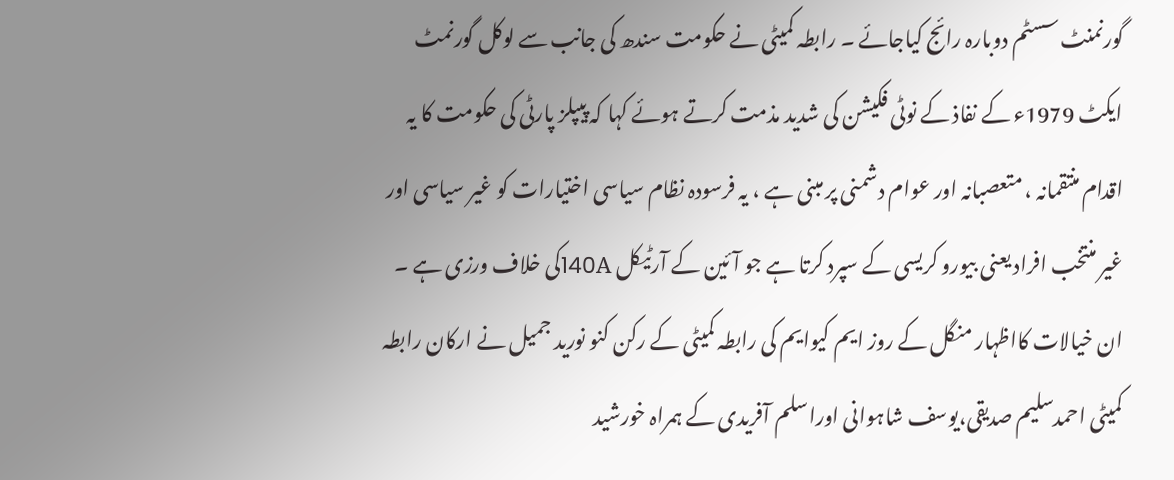گورنمنٹ سسٹم دوبارہ رائج کیاجائے ۔ رابطہ کمیٹی نے حکومت سندھ کی جانب سے لوکل گورنمٹ ایکٹ 1979ء کے نفاذ کے نوٹی فکیشن کی شدید مذمت کرتے ہوئے کہا کہ پیپلز پارٹی کی حکومت کا یہ اقدام منتقمانہ ، متعصبانہ اور عوام دشمنی پر مبنی ہے ، یہ فرسودہ نظام سیاسی اختیارات کو غیر سیاسی اور غیر منتخب افراد یعنی بیورو کریسی کے سپرد کرتا ہے جو آئین کے آرٹیکل 140Aکی خلاف ورزی ہے ۔ ان خیالات کااظہار منگل کے روز ایم کیوایم کی رابطہ کمیٹی کے رکن کنو نورید جمیل نے ارکان رابطہ کمیٹی احمدسلیم صدیقی،یوسف شاہوانی اوراسلم آفریدی کے ہمراہ خورشید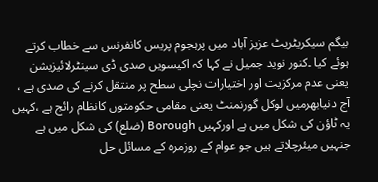بیگم سیکریٹریٹ عزیز آباد میں پرہجوم پریس کانفرنس سے خطاب کرتے ہوئے کیا ۔کنور نوید جمیل نے کہا کہ اکیسویں صدی ڈی سینٹرلائیزیشن یعنی عدم مرکزیت اور اختیارات نچلی سطح پر منتقل کرنے کی صدی ہے ، آج دنیابھرمیں لوکل گورنمنٹ یعنی مقامی حکومتوں کانظام رائج ہے ،کہیں یہ ٹاؤن کی شکل میں ہے اورکہیں Borough (ضلع) کی شکل میں ہے جنہیں میئرچلاتے ہیں جو عوام کے روزمرہ کے مسائل حل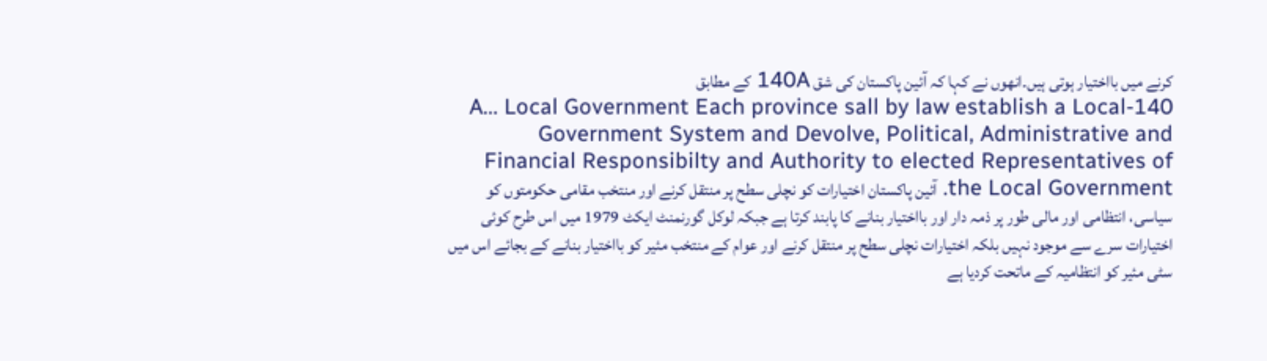کرنے میں بااختیار ہوتی ہیں۔انھوں نے کہا کہ آئین پاکستان کی شق 140A کے مطابق
140-A... Local Government Each province sall by law establish a Local Government System and Devolve, Political, Administrative and Financial Responsibilty and Authority to elected Representatives of the Local Government. آئین پاکستان اختیارات کو نچلی سطح پر منتقل کرنے اور منتخب مقامی حکومتوں کو سیاسی، انتظامی اور مالی طور پر ذمہ دار اور بااختیار بنانے کا پابند کرتا ہے جبکہ لوکل گورنمنٹ ایکٹ 1979 میں اس طرح کوئی اختیارات سرے سے موجود نہیں بلکہ اختیارات نچلی سطح پر منتقل کرنے اور عوام کے منتخب مئیر کو بااختیار بنانے کے بجائے اس میں سٹی مئیر کو انتظامیہ کے ماتحت کردیا ہے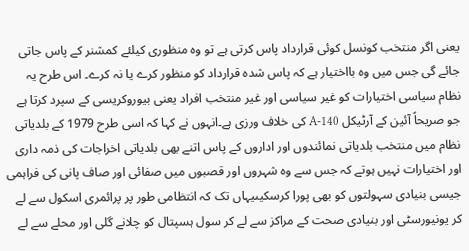یعنی اگر منتخب کونسل کوئی قرارداد پاس کرتی ہے تو وہ منظوری کیلئے کمشنر کے پاس جاتی جائے گی جس میں وہ بااختیار ہے کہ پاس شدہ قرارداد کو منظور کرے یا نہ کرے۔ اس طرح یہ نظام سیاسی اختیارات کو غیر سیاسی اور غیر منتخب افراد یعنی بیوروکریسی کے سپرد کرتا ہے جو صریحاً آئین کے آرٹیکل 140-A کی خلاف ورزی ہے۔انہوں نے کہا کہ اسی طرح 1979 کے بلدیاتی نظام میں منتخب بلدیاتی نمائندوں اور اداروں کے پاس اتنے بھی بلدیاتی اخراجات کی ذمہ داری اور اختیارات نہیں ہوتے کہ جس سے وہ شہروں اور قصبوں میں صفائی اور صاف پانی کی فراہمی جیسی بنیادی سہولتوں کو بھی پورا کرسکیںیہاں تک کہ انتظامی طور پر پرائمری اسکول سے لے کر یونیورسٹی اور بنیادی صحت کے مراکز سے لے کر سول ہسپتال کو چلانے گلی اور محلے سے لے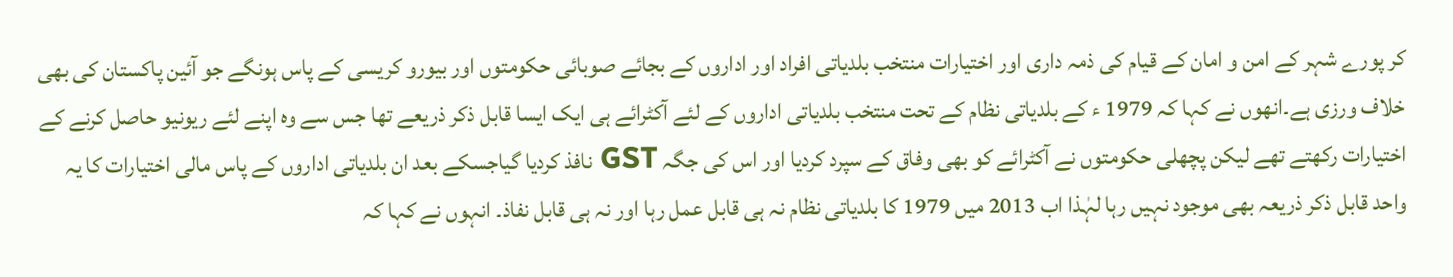کر پورے شہر کے امن و امان کے قیام کی ذمہ داری اور اختیارات منتخب بلدیاتی افراد اور اداروں کے بجائے صوبائی حکومتوں اور بیورو کریسی کے پاس ہونگے جو آئین پاکستان کی بھی خلاف ورزی ہے۔انھوں نے کہا کہ 1979 ء کے بلدیاتی نظام کے تحت منتخب بلدیاتی اداروں کے لئے آکٹرائے ہی ایک ایسا قابل ذکر ذریعے تھا جس سے وہ اپنے لئے ریونیو حاصل کرنے کے اختیارات رکھتے تھے لیکن پچھلی حکومتوں نے آکٹرائے کو بھی وفاق کے سپرد کردیا اور اس کی جگہ GST نافذ کردیا گیاجسکے بعد ان بلدیاتی اداروں کے پاس مالی اختیارات کا یہ واحد قابل ذکر ذریعہ بھی موجود نہیں رہا لہٰذا اب 2013 میں 1979 کا بلدیاتی نظام نہ ہی قابل عمل رہا اور نہ ہی قابل نفاذ۔ انہوں نے کہا کہ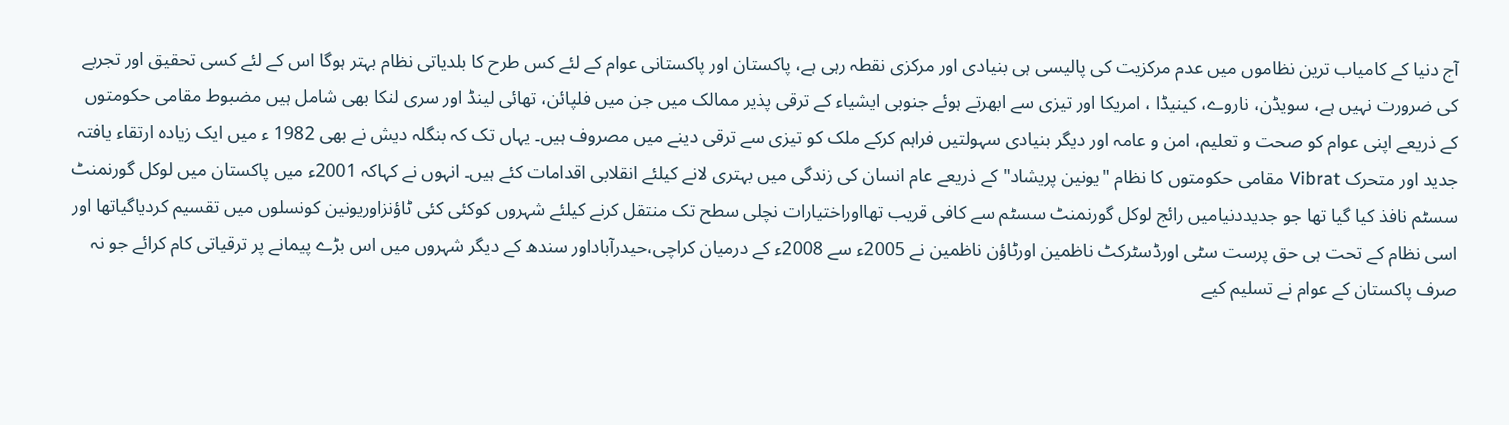آج دنیا کے کامیاب ترین نظاموں میں عدم مرکزیت کی پالیسی ہی بنیادی اور مرکزی نقطہ رہی ہے، پاکستان اور پاکستانی عوام کے لئے کس طرح کا بلدیاتی نظام بہتر ہوگا اس کے لئے کسی تحقیق اور تجربے کی ضرورت نہیں ہے، سویڈن، ناروے، کینیڈا ، امریکا اور تیزی سے ابھرتے ہوئے جنوبی ایشیاء کے ترقی پذیر ممالک میں جن میں فلپائن، تھائی لینڈ اور سری لنکا بھی شامل ہیں مضبوط مقامی حکومتوں کے ذریعے اپنی عوام کو صحت و تعلیم، امن و عامہ اور دیگر بنیادی سہولتیں فراہم کرکے ملک کو تیزی سے ترقی دینے میں مصروف ہیں۔ یہاں تک کہ بنگلہ دیش نے بھی 1982 ء میں ایک زیادہ ارتقاء یافتہ جدید اور متحرک Vibrat مقامی حکومتوں کا نظام "یونین پریشاد" کے ذریعے عام انسان کی زندگی میں بہتری لانے کیلئے انقلابی اقدامات کئے ہیں۔ انہوں نے کہاکہ 2001ء میں پاکستان میں لوکل گورنمنٹ سسٹم نافذ کیا گیا تھا جو جدیددنیامیں رائج لوکل گورنمنٹ سسٹم سے کافی قریب تھااوراختیارات نچلی سطح تک منتقل کرنے کیلئے شہروں کوکئی کئی ٹاؤنزاوریونین کونسلوں میں تقسیم کردیاگیاتھا اور اسی نظام کے تحت ہی حق پرست سٹی اورڈسٹرکٹ ناظمین اورٹاؤن ناظمین نے 2005ء سے 2008ء کے درمیان کراچی،حیدرآباداور سندھ کے دیگر شہروں میں اس بڑے پیمانے پر ترقیاتی کام کرائے جو نہ صرف پاکستان کے عوام نے تسلیم کیے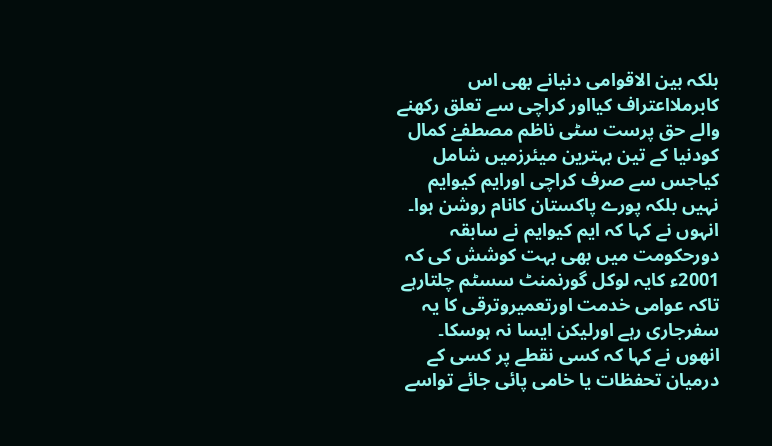بلکہ بین الاقوامی دنیانے بھی اس کابرملااعتراف کیااور کراچی سے تعلق رکھنے والے حق پرست سٹی ناظم مصطفےٰ کمال کودنیا کے تین بہترین میئرزمیں شامل کیاجس سے صرف کراچی اورایم کیوایم نہیں بلکہ پورے پاکستان کانام روشن ہوا۔ انہوں نے کہا کہ ایم کیوایم نے سابقہ دورحکومت میں بھی بہت کوشش کی کہ 2001ء کایہ لوکل گورنمنٹ سسٹم چلتارہے تاکہ عوامی خدمت اورتعمیروترقی کا یہ سفرجاری رہے اورلیکن ایسا نہ ہوسکا۔ انھوں نے کہا کہ کسی نقطے پر کسی کے درمیان تحفظات یا خامی پائی جائے تواسے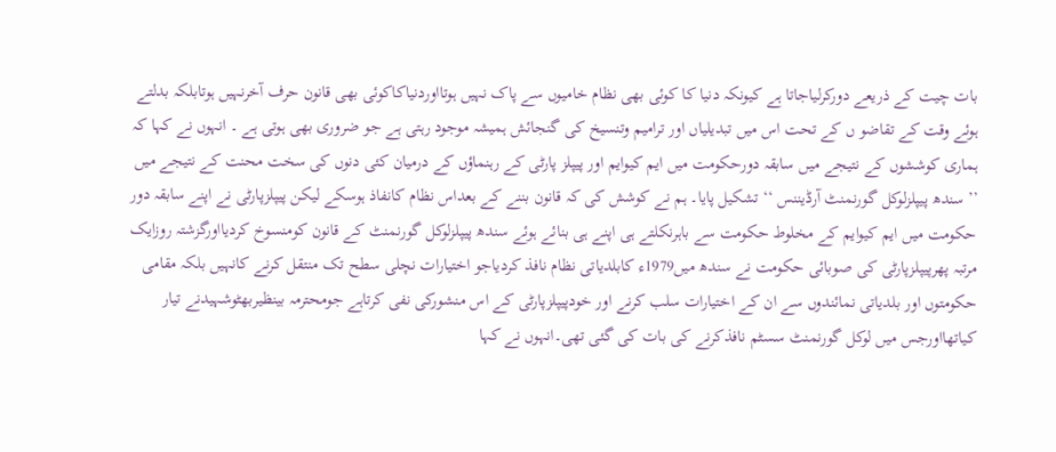بات چیت کے ذریعے دورکرلیاجاتا ہے کیونکہ دنیا کا کوئی بھی نظام خامیوں سے پاک نہیں ہوتااوردنیاکاکوئی بھی قانون حرف آخرنہیں ہوتابلکہ بدلتے ہوئے وقت کے تقاضو ں کے تحت اس میں تبدیلیاں اور ترامیم وتنسیخ کی گنجائش ہمیشہ موجود رہتی ہے جو ضروری بھی ہوتی ہے ۔ انہوں نے کہا کہ ہماری کوششوں کے نتیجے میں سابقہ دورحکومت میں ایم کیوایم اور پیپلز پارٹی کے رہنماؤں کے درمیان کئی دنوں کی سخت محنت کے نتیجے میں ’’سندھ پیپلزلوکل گورنمنٹ آرڈیننس ‘‘ تشکیل پایا۔ ہم نے کوشش کی کہ قانون بننے کے بعداس نظام کانفاذ ہوسکے لیکن پیپلزپارٹی نے اپنے سابقہ دور حکومت میں ایم کیوایم کے مخلوط حکومت سے باہرنکلتے ہی اپنے ہی بنائے ہوئے سندھ پیپلزلوکل گورنمنٹ کے قانون کومنسوخ کردیااورگزشتہ روزایک مرتبہ پھرپیپلزپارٹی کی صوبائی حکومت نے سندھ میں1979ء کابلدیاتی نظام نافذ کردیاجو اختیارات نچلی سطح تک منتقل کرنے کانہیں بلکہ مقامی حکومتوں اور بلدیاتی نمائندوں سے ان کے اختیارات سلب کرنے اور خودپیپلزپارٹی کے اس منشورکی نفی کرتاہے جومحترمہ بینظیربھٹوشہیدنے تیار کیاتھااورجس میں لوکل گورنمنٹ سسٹم نافذکرنے کی بات کی گئی تھی۔انہوں نے کہا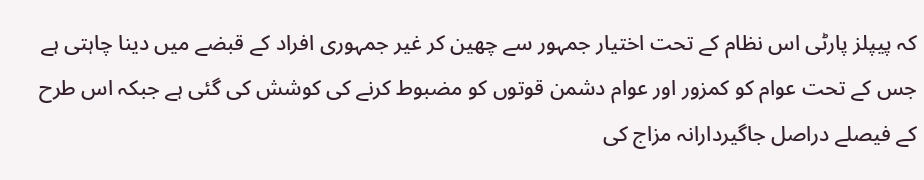کہ پیپلز پارٹی اس نظام کے تحت اختیار جمہور سے چھین کر غیر جمہوری افراد کے قبضے میں دینا چاہتی ہے جس کے تحت عوام کو کمزور اور عوام دشمن قوتوں کو مضبوط کرنے کی کوشش کی گئی ہے جبکہ اس طرح کے فیصلے دراصل جاگیردارانہ مزاج کی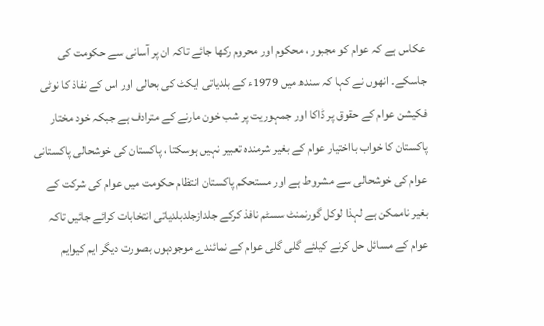عکاس ہے کہ عوام کو مجبور ، محکوم اور محروم رکھا جائے تاکہ ان پر آسانی سے حکومت کی جاسکے۔ انھوں نے کہا کہ سندھ میں 1979ء کے بلدیاتی ایکٹ کی بحالی اور اس کے نفاذ کا نوٹی فکیشن عوام کے حقوق پر ڈاکا اور جمہوریت پر شب خون مارنے کے مترادف ہے جبکہ خود مختار پاکستان کا خواب بااختیار عوام کے بغیر شرمندہ تعبیر نہیں ہوسکتا ، پاکستان کی خوشحالی پاکستانی عوام کی خوشحالی سے مشروط ہے اور مستحکم پاکستان انتظام حکومت میں عوام کی شرکت کے بغیر ناممکن ہے لہذا لوکل گورنمنٹ سسٹم نافذ کرکے جلدازجلدبلدیاتی انتخابات کرائے جائیں تاکہ عوام کے مسائل حل کرنے کیلئے گلی گلی عوام کے نمائندے موجودہوں بصورت دیگر ایم کیوایم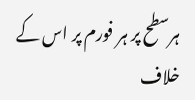ہرسطح پر ہر فورم پر اس کے خلاف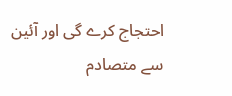احتجاج کرے گی اور آئین سے متصادم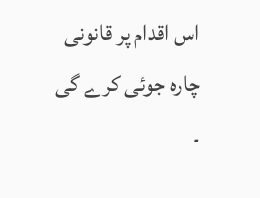اس اقدام پر قانونی چارہ جوئی کرے گی ۔